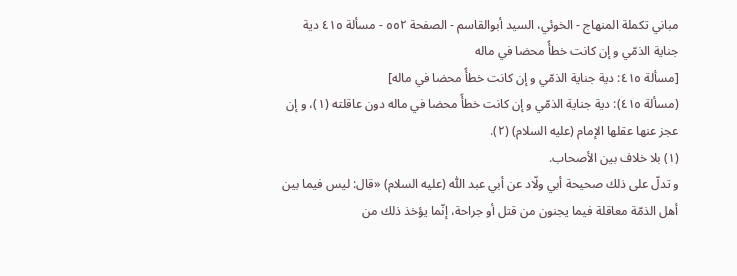مباني تكملة المنهاج - الخوئي، السيد أبوالقاسم - الصفحة ٥٥٢ - مسألة ٤١٥ دية جناية الذمّي و إن كانت خطأً محضا في ماله
[مسألة ٤١٥: دية جناية الذمّي و إن كانت خطأً محضا في ماله]
(مسألة ٤١٥): دية جناية الذمّي و إن كانت خطأً محضا في ماله دون عاقلته (١)، و إن عجز عنها عقلها الإمام (عليه السلام) (٢).
(١) بلا خلاف بين الأصحاب.
و تدلّ على ذلك صحيحة أبي ولّاد عن أبي عبد اللّٰه (عليه السلام) «قال: ليس فيما بين أهل الذمّة معاقلة فيما يجنون من قتل أو جراحة، إنّما يؤخذ ذلك من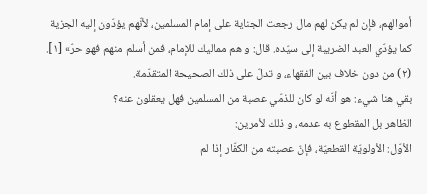أموالهم، فإن لم يكن لهم مال رجعت الجناية على إمام المسلمين، لأنّهم يؤدّون إليه الجزية كما يؤدّي العبد الضريبة إلى سيّده. قال: و هم مماليك للإمام، فمن أسلم منهم فهو حرّ» [١].
(٢) من دون خلاف بين الفقهاء، و تدلّ على ذلك الصحيحة المتقدّمة.
بقي هنا شيء: هو أنّه لو كان للذمّي عصبة من المسلمين فهل يعقلون عنه؟
الظاهر بل المقطوع به عدمه، و ذلك لأمرين:
الأوّل: الأولويّة القطعيّة، فإنّ عصبته من الكفّار إذا لم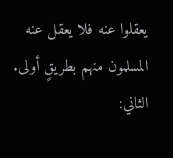يعقلوا عنه فلا يعقل عنه المسلمون منهم بطريقٍ أولى.
الثاني: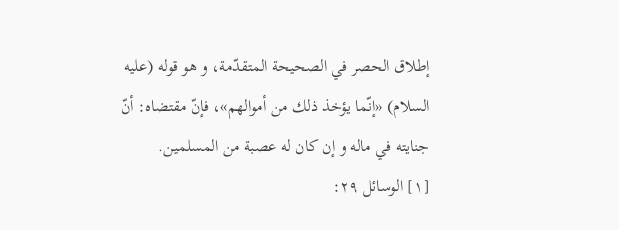إطلاق الحصر في الصحيحة المتقدّمة، و هو قوله (عليه السلام) «إنّما يؤخذ ذلك من أموالهم»، فإنّ مقتضاه: أنّ جنايته في ماله و إن كان له عصبة من المسلمين.
[١] الوسائل ٢٩: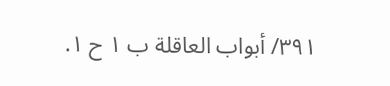٣٩١/ أبواب العاقلة ب ١ ح ١.